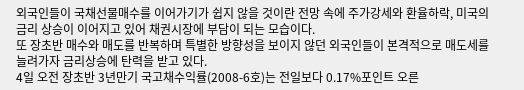외국인들이 국채선물매수를 이어가기가 쉽지 않을 것이란 전망 속에 주가강세와 환율하락, 미국의 금리 상승이 이어지고 있어 채권시장에 부담이 되는 모습이다.
또 장초반 매수와 매도를 반복하며 특별한 방향성을 보이지 않던 외국인들이 본격적으로 매도세를 늘려가자 금리상승에 탄력을 받고 있다.
4일 오전 장초반 3년만기 국고채수익률(2008-6호)는 전일보다 0.17%포인트 오른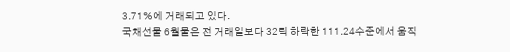3.71%에 거래되고 있다.
국채선물 6월물은 전 거래일보다 32틱 하락한 111.24수준에서 움직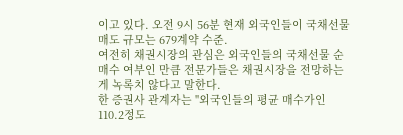이고 있다. 오전 9시 56분 현재 외국인들이 국채선물 매도 규모는 679계약 수준.
여전히 채권시장의 관심은 외국인들의 국채선물 순매수 여부인 만큼 전문가들은 채권시장을 전망하는게 녹록치 않다고 말한다.
한 증권사 관계자는 "외국인들의 평균 매수가인 110.2정도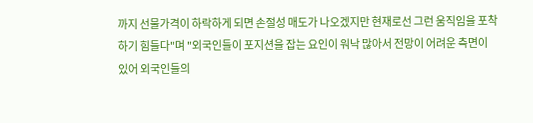까지 선물가격이 하락하게 되면 손절성 매도가 나오겠지만 현재로선 그런 움직임을 포착하기 힘들다"며 "외국인들이 포지션을 잡는 요인이 워낙 많아서 전망이 어려운 측면이 있어 외국인들의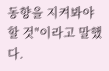동향을 지켜봐야 할 것"이라고 말했다.